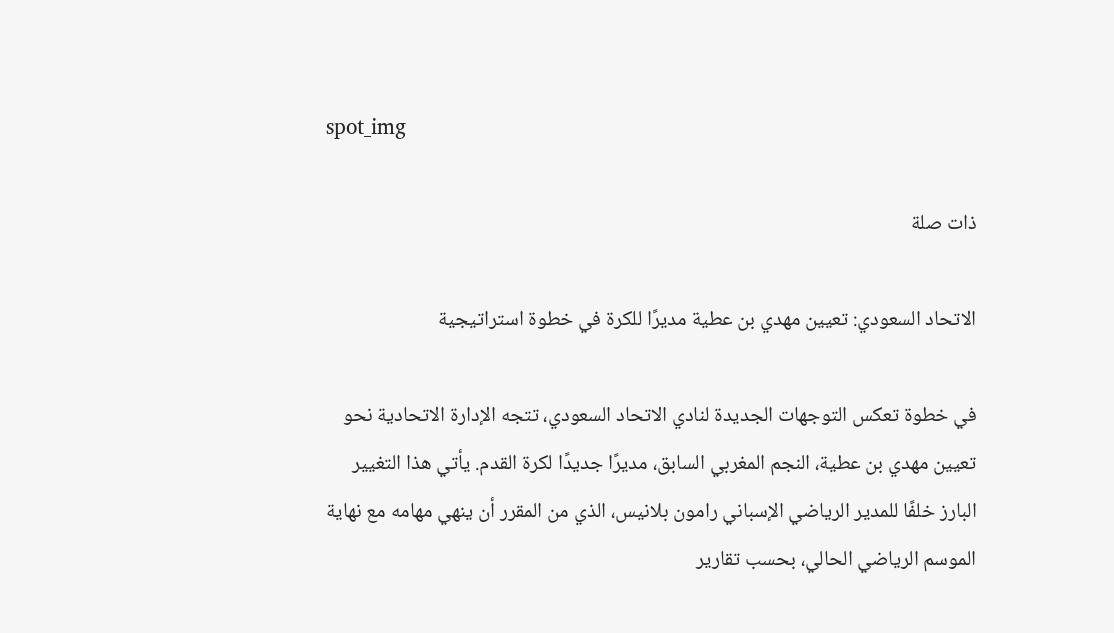spot_img

ذات صلة

الاتحاد السعودي: تعيين مهدي بن عطية مديرًا للكرة في خطوة استراتيجية

في خطوة تعكس التوجهات الجديدة لنادي الاتحاد السعودي، تتجه الإدارة الاتحادية نحو تعيين مهدي بن عطية، النجم المغربي السابق، مديرًا جديدًا لكرة القدم. يأتي هذا التغيير البارز خلفًا للمدير الرياضي الإسباني رامون بلانيس، الذي من المقرر أن ينهي مهامه مع نهاية الموسم الرياضي الحالي، بحسب تقارير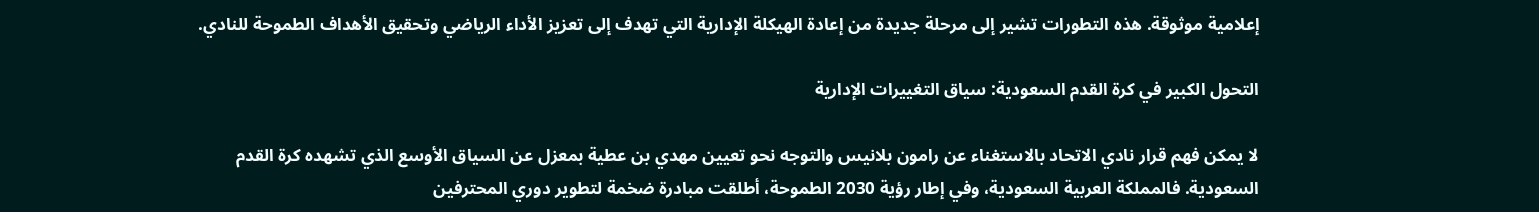إعلامية موثوقة. هذه التطورات تشير إلى مرحلة جديدة من إعادة الهيكلة الإدارية التي تهدف إلى تعزيز الأداء الرياضي وتحقيق الأهداف الطموحة للنادي.

التحول الكبير في كرة القدم السعودية: سياق التغييرات الإدارية

لا يمكن فهم قرار نادي الاتحاد بالاستغناء عن رامون بلانيس والتوجه نحو تعيين مهدي بن عطية بمعزل عن السياق الأوسع الذي تشهده كرة القدم السعودية. فالمملكة العربية السعودية، وفي إطار رؤية 2030 الطموحة، أطلقت مبادرة ضخمة لتطوير دوري المحترفين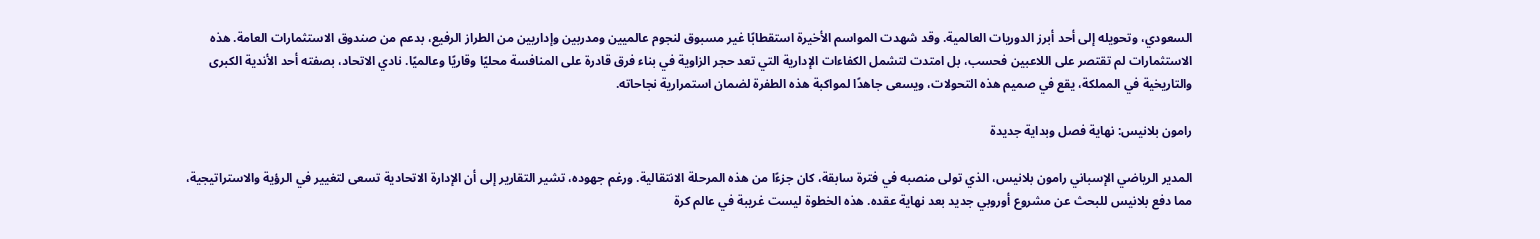السعودي، وتحويله إلى أحد أبرز الدوريات العالمية. وقد شهدت المواسم الأخيرة استقطابًا غير مسبوق لنجوم عالميين ومدربين وإداريين من الطراز الرفيع، بدعم من صندوق الاستثمارات العامة. هذه الاستثمارات لم تقتصر على اللاعبين فحسب، بل امتدت لتشمل الكفاءات الإدارية التي تعد حجر الزاوية في بناء فرق قادرة على المنافسة محليًا وقاريًا وعالميًا. نادي الاتحاد، بصفته أحد الأندية الكبرى والتاريخية في المملكة، يقع في صميم هذه التحولات، ويسعى جاهدًا لمواكبة هذه الطفرة لضمان استمرارية نجاحاته.

رامون بلانيس: نهاية فصل وبداية جديدة

المدير الرياضي الإسباني رامون بلانيس، الذي تولى منصبه في فترة سابقة، كان جزءًا من هذه المرحلة الانتقالية. ورغم جهوده، تشير التقارير إلى أن الإدارة الاتحادية تسعى لتغيير في الرؤية والاستراتيجية، مما دفع بلانيس للبحث عن مشروع أوروبي جديد بعد نهاية عقده. هذه الخطوة ليست غريبة في عالم كرة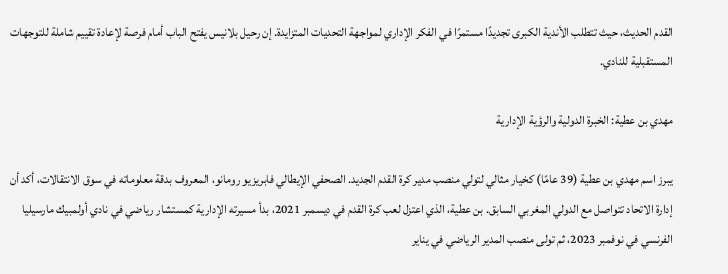القدم الحديث، حيث تتطلب الأندية الكبرى تجديدًا مستمرًا في الفكر الإداري لمواجهة التحديات المتزايدة. إن رحيل بلانيس يفتح الباب أمام فرصة لإعادة تقييم شاملة للتوجهات المستقبلية للنادي.

مهدي بن عطية: الخبرة الدولية والرؤية الإدارية

يبرز اسم مهدي بن عطية (39 عامًا) كخيار مثالي لتولي منصب مدير كرة القدم الجديد. الصحفي الإيطالي فابريزيو رومانو، المعروف بدقة معلوماته في سوق الانتقالات، أكد أن إدارة الاتحاد تتواصل مع الدولي المغربي السابق. بن عطية، الذي اعتزل لعب كرة القدم في ديسمبر 2021، بدأ مسيرته الإدارية كمستشار رياضي في نادي أولمبيك مارسيليا الفرنسي في نوفمبر 2023، ثم تولى منصب المدير الرياضي في يناير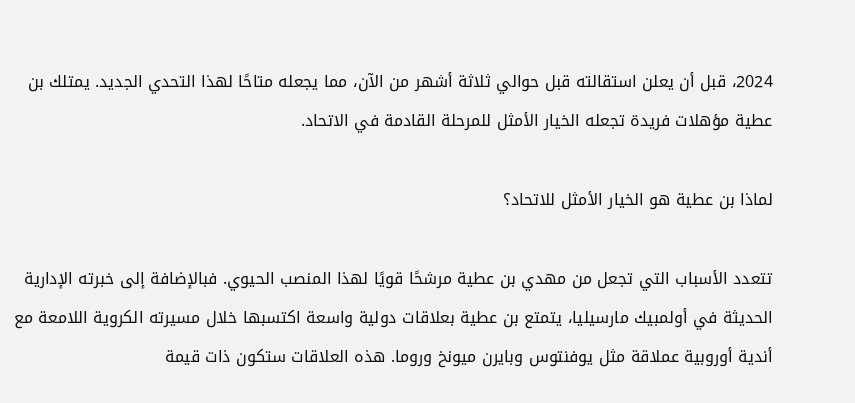2024، قبل أن يعلن استقالته قبل حوالي ثلاثة أشهر من الآن، مما يجعله متاحًا لهذا التحدي الجديد. يمتلك بن عطية مؤهلات فريدة تجعله الخيار الأمثل للمرحلة القادمة في الاتحاد.

لماذا بن عطية هو الخيار الأمثل للاتحاد؟

تتعدد الأسباب التي تجعل من مهدي بن عطية مرشحًا قويًا لهذا المنصب الحيوي. فبالإضافة إلى خبرته الإدارية الحديثة في أولمبيك مارسيليا، يتمتع بن عطية بعلاقات دولية واسعة اكتسبها خلال مسيرته الكروية اللامعة مع أندية أوروبية عملاقة مثل يوفنتوس وبايرن ميونخ وروما. هذه العلاقات ستكون ذات قيمة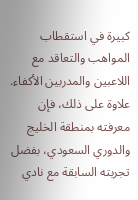كبيرة في استقطاب المواهب والتعاقد مع اللاعبين والمدربين الأكفاء. علاوة على ذلك، فإن معرفته بمنطقة الخليج والدوري السعودي، بفضل تجربته السابقة مع نادي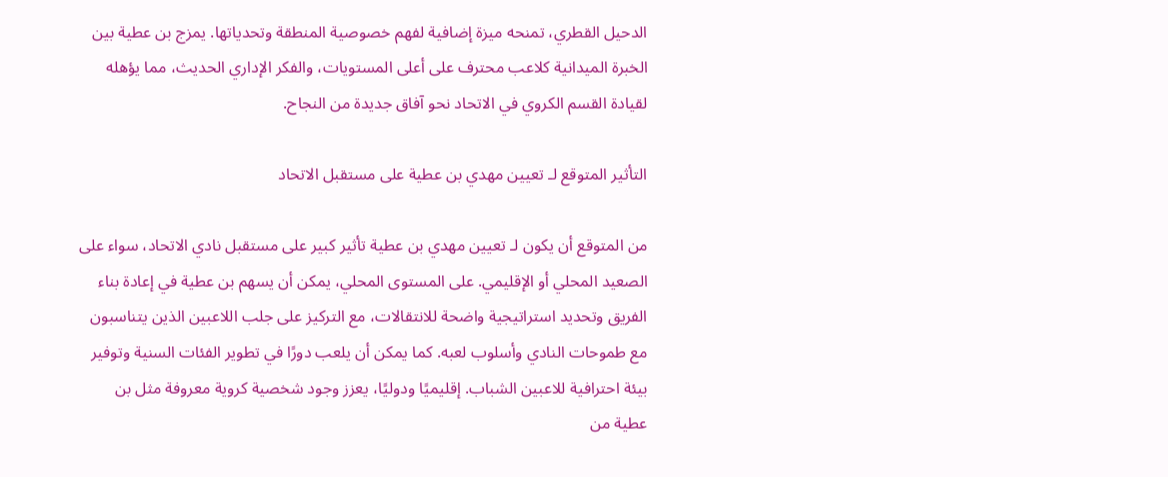الدحيل القطري، تمنحه ميزة إضافية لفهم خصوصية المنطقة وتحدياتها. يمزج بن عطية بين الخبرة الميدانية كلاعب محترف على أعلى المستويات، والفكر الإداري الحديث، مما يؤهله لقيادة القسم الكروي في الاتحاد نحو آفاق جديدة من النجاح.

التأثير المتوقع لـ تعيين مهدي بن عطية على مستقبل الاتحاد

من المتوقع أن يكون لـ تعيين مهدي بن عطية تأثير كبير على مستقبل نادي الاتحاد، سواء على الصعيد المحلي أو الإقليمي. على المستوى المحلي، يمكن أن يسهم بن عطية في إعادة بناء الفريق وتحديد استراتيجية واضحة للانتقالات، مع التركيز على جلب اللاعبين الذين يتناسبون مع طموحات النادي وأسلوب لعبه. كما يمكن أن يلعب دورًا في تطوير الفئات السنية وتوفير بيئة احترافية للاعبين الشباب. إقليميًا ودوليًا، يعزز وجود شخصية كروية معروفة مثل بن عطية من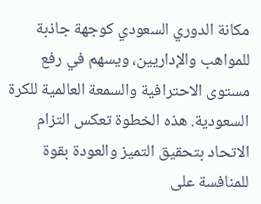مكانة الدوري السعودي كوجهة جاذبة للمواهب والإداريين، ويسهم في رفع مستوى الاحترافية والسمعة العالمية للكرة السعودية. هذه الخطوة تعكس التزام الاتحاد بتحقيق التميز والعودة بقوة للمنافسة على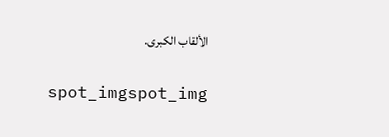الألقاب الكبرى.

spot_imgspot_img